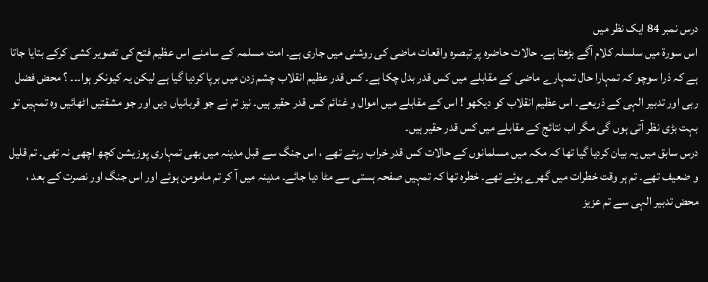درس نمبر 84 ایک نظر میں
اس سورة میں سلسلہ کلام آگے بڑھتا ہے۔ حالات حاضرہ پر تبصرہ واقعات ماضی کی روشنی میں جاری ہے۔ امت مسلمہ کے سامنے اس عظیم فتح کی تصویر کشی کرکے بتایا جاتا ہے کہ ذرا سوچو کہ تمہارا حال تمہارے ماضی کے مقابلے میں کس قدر بدل چکا ہے۔ کس قدر عظیم انقلاب چشم زدن میں برپا کردیا گیا ہے لیکن یہ کیونکر ہوا۔۔۔ ؟ محض فضل ربی اور تدبیر الہی کے ذریعے۔ اس عظیم انقلاب کو دیکھو ! اس کے مقابلے میں اموال و غنائم کس قدر حقیر ہیں۔ نیز تم نے جو قربانیاں دیں اور جو مشقتیں اٹھائیں وہ تمہیں تو بہت بڑی نظر آتی ہوں گی مگر اب نتائج کے مقابلے میں کس قدر حقیر ہیں۔
درس سابق میں یہ بیان کردیا گیا تھا کہ مکہ میں مسلمانوں کے حالات کس قدر خراب رہتے تھے ، اس جنگ سے قبل مدینہ میں بھی تمہاری پوزیشن کچھ اچھی نہ تھی۔ تم قلیل و ضعیف تھے۔ تم ہر وقت خطرات میں گھرے ہوئے تھے۔ خطرہ تھا کہ تمہیں صفحہ ہستی سے مٹا دیا جائے۔ مدینہ میں آ کر تم مامومن ہوئے اور اس جنگ اور نصرت کے بعد ، محض تدبیر الہی سے تم عزیز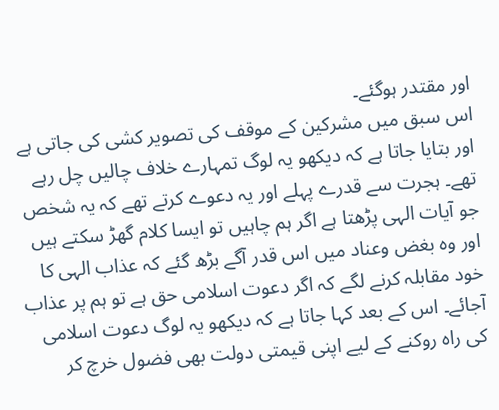اور مقتدر ہوگئے۔
اس سبق میں مشرکین کے موقف کی تصویر کشی کی جاتی ہے اور بتایا جاتا ہے کہ دیکھو یہ لوگ تمہارے خلاف چالیں چل رہے تھے۔ ہجرت سے قدرے پہلے اور یہ دعوے کرتے تھے کہ یہ شخص جو آیات الہی پڑھتا ہے اگر ہم چاہیں تو ایسا کلام گھڑ سکتے ہیں اور وہ بغض وعناد میں اس قدر آگے بڑھ گئے کہ عذاب الہی کا خود مقابلہ کرنے لگے کہ اگر دعوت اسلامی حق ہے تو ہم پر عذاب آجائے۔ اس کے بعد کہا جاتا ہے کہ دیکھو یہ لوگ دعوت اسلامی کی راہ روکنے کے لیے اپنی قیمتی دولت بھی فضول خرچ کر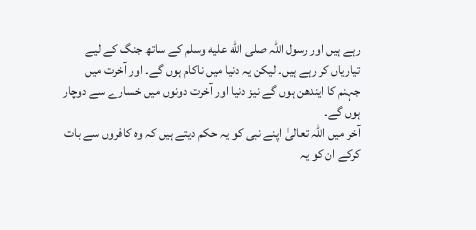رہے ہیں اور رسول اللہ صلى الله عليه وسلم کے ساتھ جنگ کے لیے تیاریاں کر رہے ہیں۔ لیکن یہ دنیا میں ناکام ہوں گے۔ اور آخرت میں جہنم کا ایندھن ہوں گے نیز دنیا اور آخرت دونوں میں خسارے سے دوچار ہوں گے۔
آخر میں اللہ تعالیٰ اپنے نبی کو یہ حکم دیتے ہیں کہ وہ کافروں سے بات کرکے ان کو یہ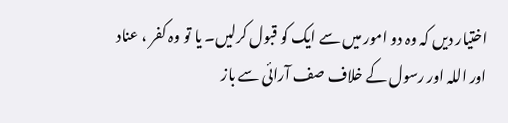اختیار دیں کہ وہ دو امور میں سے ایک کو قبول کرلیں۔ یا تو وہ کفر ، عناد اور اللہ اور رسول کے خلاف صف آرائی سے باز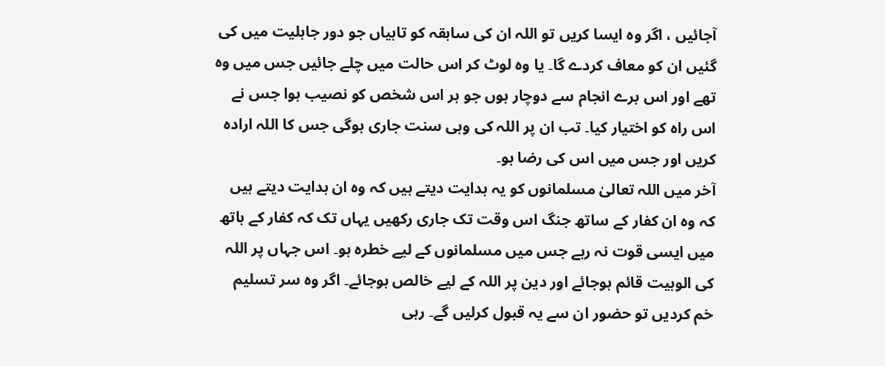آجائیں ، اگر وہ ایسا کریں تو اللہ ان کی سابقہ کو تاہیاں جو دور جاہلیت میں کی گئیں ان کو معاف کردے گا۔ یا وہ لوٹ کر اس حالت میں چلے جائیں جس میں وہ تھے اور اس برے انجام سے دوچار ہوں جو ہر اس شخص کو نصیب ہوا جس نے اس راہ کو اختیار کیا۔ تب ان پر اللہ کی وہی سنت جاری ہوگی جس کا اللہ ارادہ کریں اور جس میں اس کی رضا ہو۔
آخر میں اللہ تعالیٰ مسلمانوں کو یہ ہدایت دیتے ہیں کہ وہ ان ہدایت دیتے ہیں کہ وہ ان کفار کے ساتھ جنگ اس وقت تک جاری رکھیں یہاں تک کہ کفار کے ہاتھ میں ایسی قوت نہ رہے جس میں مسلمانوں کے لیے خطرہ ہو۔ اس جہاں پر اللہ کی الوہیت قائم ہوجائے اور دین پر اللہ کے لیے خالص ہوجائے۔ اگر وہ سر تسلیم خم کردیں تو حضور ان سے یہ قبول کرلیں گے۔ رہی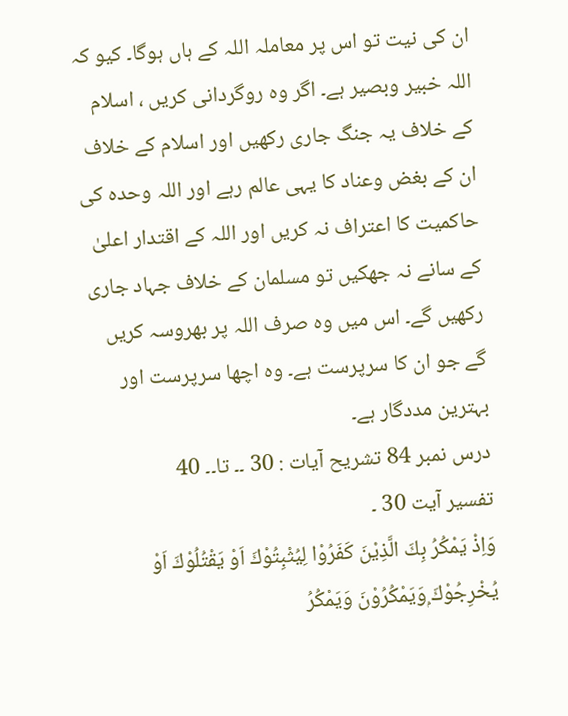ان کی نیت تو اس پر معاملہ اللہ کے ہاں ہوگا۔ کیو کہ اللہ خبیر وبصیر ہے۔ اگر وہ روگردانی کریں ، اسلام کے خلاف یہ جنگ جاری رکھیں اور اسلام کے خلاف ان کے بغض وعناد کا یہی عالم رہے اور اللہ وحدہ کی حاکمیت کا اعتراف نہ کریں اور اللہ کے اقتدار اعلیٰ کے سانے نہ جھکیں تو مسلمان کے خلاف جہاد جاری رکھیں گے۔ اس میں وہ صرف اللہ پر بھروسہ کریں گے جو ان کا سرپرست ہے۔ وہ اچھا سرپرست اور بہترین مددگار ہے۔
درس نمبر 84 تشریح آیات : 30 ۔۔ تا۔۔ 40
تفسیر آیت 30 ۔
وَاِذْ يَمْكُرُ بِكَ الَّذِيْنَ كَفَرُوْا لِيُثْبِتُوْكَ اَوْ يَقْتُلُوْكَ اَوْ يُخْرِجُوْكَ ۭوَيَمْكُرُوْنَ وَيَمْكُرُ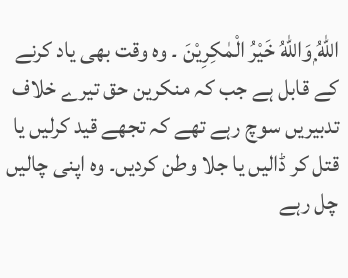اللّٰهُ ۭوَاللّٰهُ خَيْرُ الْمٰكِرِيْنَ ۔ وہ وقت بھی یاد کرنے کے قابل ہے جب کہ منکرین حق تیرے خلاف تدبیریں سوچ رہے تھے کہ تجھے قید کرلیں یا قتل کر ڈالیں یا جلا وطن کردیں۔ وہ اپنی چالیں چل رہے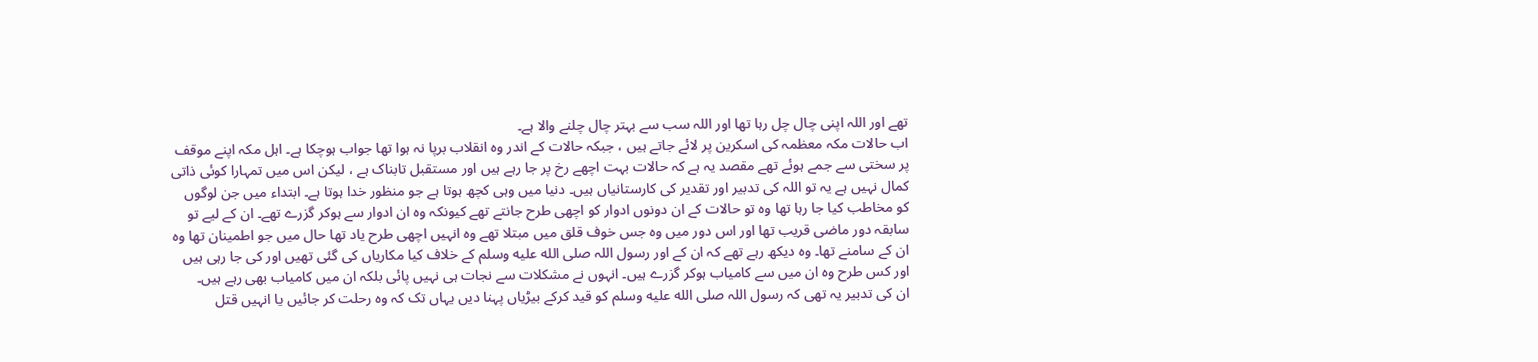تھے اور اللہ اپنی چال چل رہا تھا اور اللہ سب سے بہتر چال چلنے والا ہے۔
اب حالات مکہ معظمہ کی اسکرین پر لائے جاتے ہیں ، جبکہ حالات کے اندر وہ انقلاب برپا نہ ہوا تھا جواب ہوچکا ہے۔ اہل مکہ اپنے موقف پر سختی سے جمے ہوئے تھے مقصد یہ ہے کہ حالات بہت اچھے رخ پر جا رہے ہیں اور مستقبل تابناک ہے ، لیکن اس میں تمہارا کوئی ذاتی کمال نہیں ہے یہ تو اللہ کی تدبیر اور تقدیر کی کارستانیاں ہیں۔ دنیا میں وہی کچھ ہوتا ہے جو منظور خدا ہوتا ہے۔ ابتداء میں جن لوگوں کو مخاطب کیا جا رہا تھا وہ تو حالات کے ان دونوں ادوار کو اچھی طرح جانتے تھے کیونکہ وہ ان ادوار سے ہوکر گزرے تھے۔ ان کے لیے تو سابقہ دور ماضی قریب تھا اور اس دور میں وہ جس خوف قلق میں مبتلا تھے وہ انہیں اچھی طرح یاد تھا حال میں جو اطمینان تھا وہ ان کے سامنے تھا۔ وہ دیکھ رہے تھے کہ ان کے اور رسول اللہ صلى الله عليه وسلم کے خلاف کیا مکاریاں کی گئی تھیں اور کی جا رہی ہیں اور کس طرح وہ ان میں سے کامیاب ہوکر گزرے ہیں۔ انہوں نے مشکلات سے نجات ہی نہیں پائی بلکہ ان میں کامیاب بھی رہے ہیں۔
ان کی تدبیر یہ تھی کہ رسول اللہ صلى الله عليه وسلم کو قید کرکے بیڑیاں پہنا دیں یہاں تک کہ وہ رحلت کر جائیں یا انہیں قتل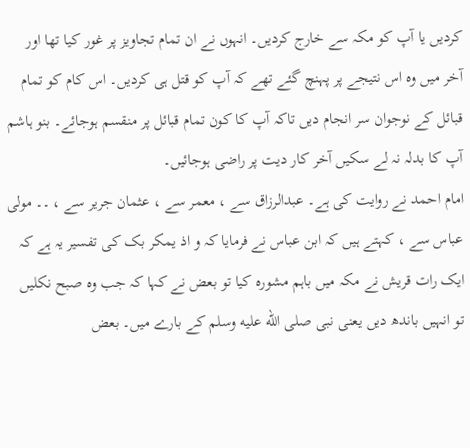کردیں یا آپ کو مکہ سے خارج کردیں۔ انہوں نے ان تمام تجاویز پر غور کیا تھا اور آخر میں وہ اس نتیجے پر پہنچ گئے تھے کہ آپ کو قتل ہی کردیں۔ اس کام کو تمام قبائل کے نوجوان سر انجام دیں تاکہ آپ کا کون تمام قبائل پر منقسم ہوجائے۔ بنو ہاشم آپ کا بدلہ نہ لے سکیں آخر کار دیت پر راضی ہوجائیں۔
امام احمد نے روایت کی ہے۔ عبدالرزاق سے ، معمر سے ، عثمان جریر سے ، ۔۔ مولی عباس سے ، کہتے ہیں کہ ابن عباس نے فرمایا کہ و اذ یمکر بک کی تفسیر یہ ہے کہ ایک رات قریش نے مکہ میں باہم مشورہ کیا تو بعض نے کہا کہ جب وہ صبح نکلیں تو انہیں باندھ دیں یعنی نبی صلى الله عليه وسلم کے بارے میں۔ بعض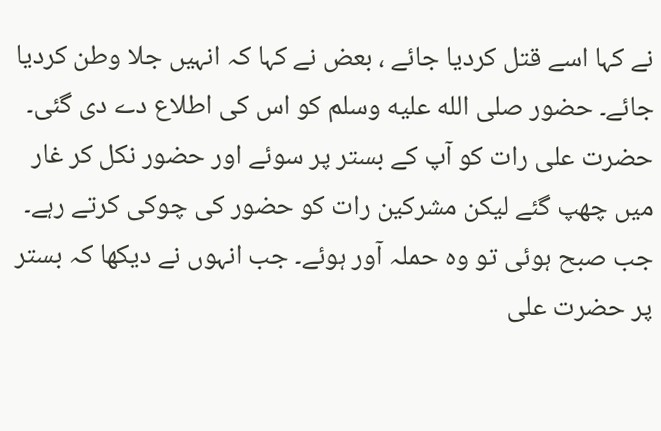نے کہا اسے قتل کردیا جائے ، بعض نے کہا کہ انہیں جلا وطن کردیا جائے۔ حضور صلى الله عليه وسلم کو اس کی اطلاع دے دی گئی۔ حضرت علی رات کو آپ کے بستر پر سوئے اور حضور نکل کر غار میں چھپ گئے لیکن مشرکین رات کو حضور کی چوکی کرتے رہے۔ جب صبح ہوئی تو وہ حملہ آور ہوئے۔ جب انہوں نے دیکھا کہ بستر پر حضرت علی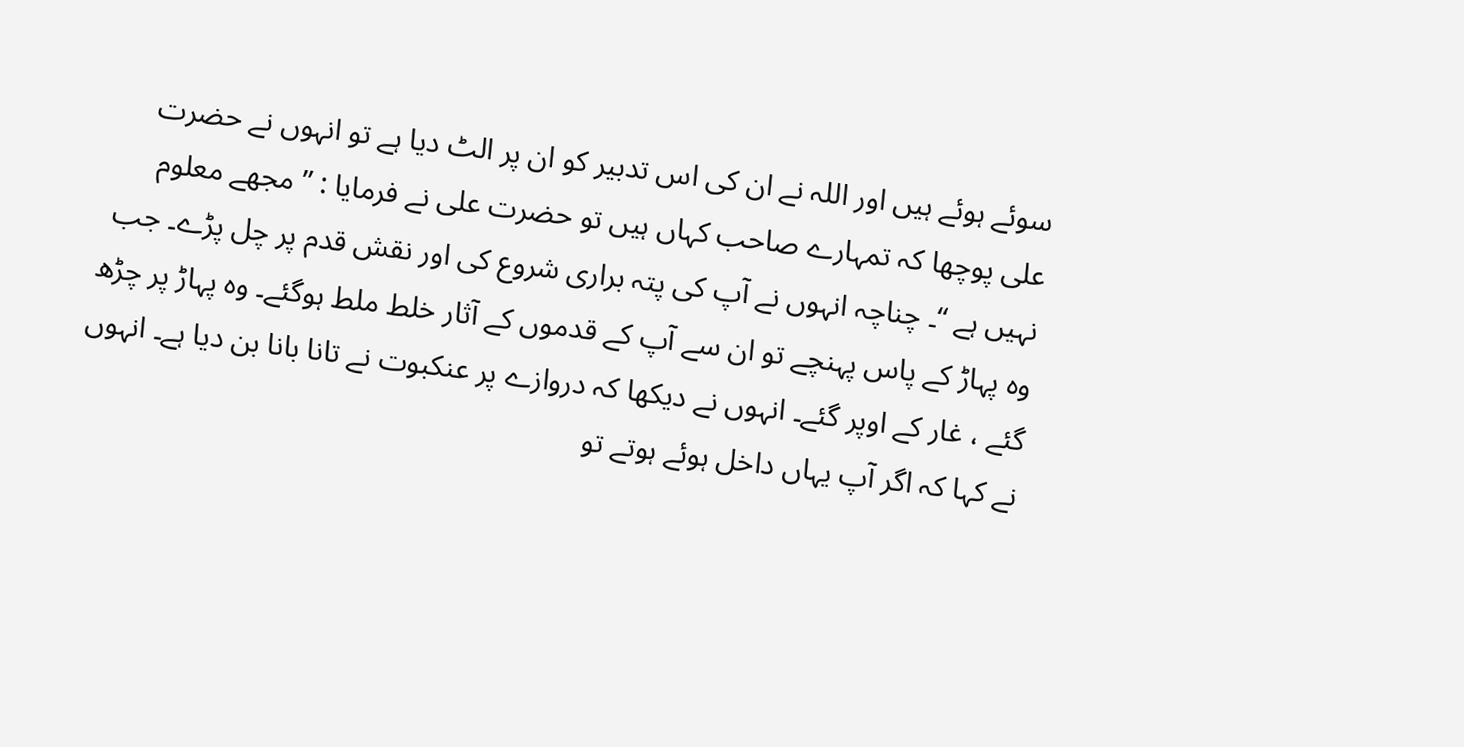سوئے ہوئے ہیں اور اللہ نے ان کی اس تدبیر کو ان پر الٹ دیا ہے تو انہوں نے حضرت علی پوچھا کہ تمہارے صاحب کہاں ہیں تو حضرت علی نے فرمایا : ” مجھے معلوم نہیں ہے “۔ چناچہ انہوں نے آپ کی پتہ براری شروع کی اور نقش قدم پر چل پڑے۔ جب وہ پہاڑ کے پاس پہنچے تو ان سے آپ کے قدموں کے آثار خلط ملط ہوگئے۔ وہ پہاڑ پر چڑھ گئے ، غار کے اوپر گئے۔ انہوں نے دیکھا کہ دروازے پر عنکبوت نے تانا بانا بن دیا ہے۔ انہوں نے کہا کہ اگر آپ یہاں داخل ہوئے ہوتے تو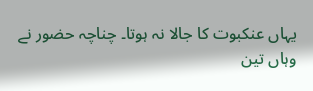یہاں عنکبوت کا جالا نہ ہوتا۔ چناچہ حضور نے وہاں تین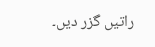راتیں گزر دیں۔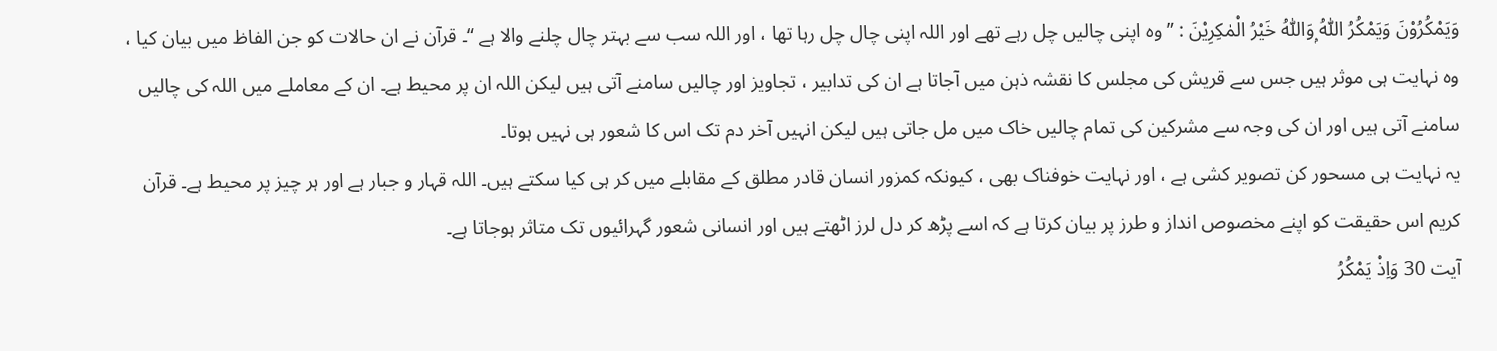وَيَمْكُرُوْنَ وَيَمْكُرُ اللّٰهُ ۭوَاللّٰهُ خَيْرُ الْمٰكِرِيْنَ : ” وہ اپنی چالیں چل رہے تھے اور اللہ اپنی چال چل رہا تھا ، اور اللہ سب سے بہتر چال چلنے والا ہے “۔ قرآن نے ان حالات کو جن الفاظ میں بیان کیا ، وہ نہایت ہی موثر ہیں جس سے قریش کی مجلس کا نقشہ ذہن میں آجاتا ہے ان کی تدابیر ، تجاویز اور چالیں سامنے آتی ہیں لیکن اللہ ان پر محیط ہے۔ ان کے معاملے میں اللہ کی چالیں سامنے آتی ہیں اور ان کی وجہ سے مشرکین کی تمام چالیں خاک میں مل جاتی ہیں لیکن انہیں آخر دم تک اس کا شعور ہی نہیں ہوتا۔
یہ نہایت ہی مسحور کن تصویر کشی ہے ، اور نہایت خوفناک بھی ، کیونکہ کمزور انسان قادر مطلق کے مقابلے میں کر ہی کیا سکتے ہیں۔ اللہ قہار و جبار ہے اور ہر چیز پر محیط ہے۔ قرآن کریم اس حقیقت کو اپنے مخصوص انداز و طرز پر بیان کرتا ہے کہ اسے پڑھ کر دل لرز اٹھتے ہیں اور انسانی شعور گہرائیوں تک متاثر ہوجاتا ہے۔
آیت 30 وَاِذْ یَمْکُرُ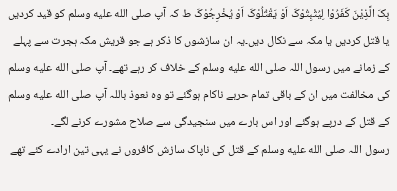بِکَ الَّذِیْنَ کَفَرُوْا لِیُثْبِتُوْکَ اَوْ یَقْتُلُوْکَ اَوْ یُخْرِجُوْکَ ط کہ آپ صلى الله عليه وسلم کو قید کردیں یا قتل کردیں یا مکہ سے نکال دیں۔یہ ان سازشوں کا ذکر ہے جو قریش مکہ ہجرت سے پہلے کے زمانے میں رسول اللہ صلى الله عليه وسلم کے خلاف کر رہے تھے۔ آپ صلى الله عليه وسلم کی مخالفت میں ان کے باقی تمام حربے ناکام ہوگئے تو وہ نعوذ باللہ آپ صلى الله عليه وسلم کے قتل کے درپے ہوگئے اور اس بارے میں سنجیدگی سے صلاح مشورے کرنے لگے۔
رسول اللہ صلى الله عليه وسلم کے قتل کی ناپاک سازش کافروں نے یہی تین ارادے کئے تھے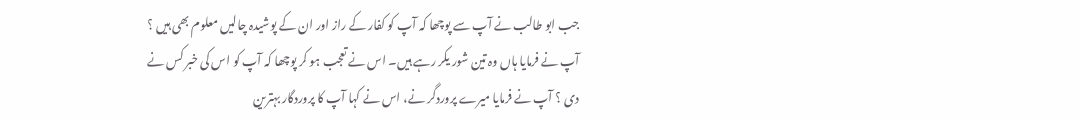جب ابو طالب نے آپ سے پوچھا کہ آپ کو کفار کے راز اور ان کے پوشیدہ چالیں معلوم بھی ہیں ؟ آپ نے فرمایا ہاں وہ تین شور یکر رہے ہیں۔ اس نے تعجب ہو کر پوچھا کہ آپ کو اس کی خبر کس نے دی ؟ آپ نے فرمایا میرے پروردگر نے، اس نے کہا آپ کا پروردگار بہترین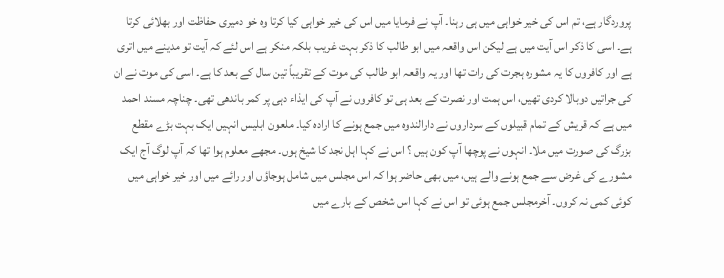پروردگار ہے، تم اس کی خیر خواہی میں ہی رہنا۔ آپ نے فرمایا میں اس کی خیر خواہی کیا کرتا وہ خو دمیری حفاظت اور بھلائی کرتا ہے۔ اسی کا ذکر اس آیت میں ہے لیکن اس واقعہ میں ابو طالب کا ذکر بہت غریب بلکہ منکر ہے اس لئے کہ آیت تو مدینے میں اتری ہے اور کافروں کا یہ مشورہ ہجرت کی رات تھا اور یہ واقعہ ابو طالب کی موت کے تقریباً تین سال کے بعد کا ہے۔ اسی کی موت نے ان کی جراتیں دوبالا کردی تھیں، اس ہمت اور نصرت کے بعد ہی تو کافروں نے آپ کی ایذاء دہی پر کمر باندھی تھی۔ چناچہ مسند احمد میں ہے کہ قریش کے تمام قبیلوں کے سرداروں نے دارالندوہ میں جمع ہونے کا ارادہ کیا۔ ملعون ابلیس انہیں ایک بہت بڑے مقطع بزرگ کی صورت میں ملا۔ انہوں نے پوچھا آپ کون ہیں ؟ اس نے کہا اہل نجد کا شیخ ہوں۔ مجھے معلوم ہوا تھا کہ آپ لوگ آج ایک مشورے کی غرض سے جمع ہونے والے ہیں، میں بھی حاضر ہوا کہ اس مجلس میں شامل ہوجاؤں اور رائے میں اور خیر خواہی میں کوئی کمی نہ کروں۔ آخرمجلس جمع ہوئی تو اس نے کہا اس شخص کے بارے میں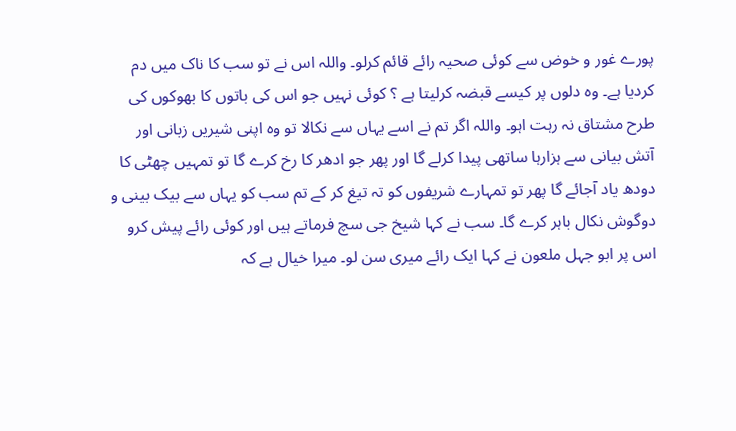پورے غور و خوض سے کوئی صحیہ رائے قائم کرلو۔ واللہ اس نے تو سب کا ناک میں دم کردیا ہے۔ وہ دلوں پر کیسے قبضہ کرلیتا ہے ؟ کوئی نہیں جو اس کی باتوں کا بھوکوں کی طرح مشتاق نہ رہت اہو۔ واللہ اگر تم نے اسے یہاں سے نکالا تو وہ اپنی شیریں زبانی اور آتش بیانی سے ہزارہا ساتھی پیدا کرلے گا اور پھر جو ادھر کا رخ کرے گا تو تمہیں چھٹی کا دودھ یاد آجائے گا پھر تو تمہارے شریفوں کو تہ تیغ کر کے تم سب کو یہاں سے بیک بینی و دوگوش نکال باہر کرے گا۔ سب نے کہا شیخ جی سچ فرماتے ہیں اور کوئی رائے پیش کرو اس پر ابو جہل ملعون نے کہا ایک رائے میری سن لو۔ میرا خیال ہے کہ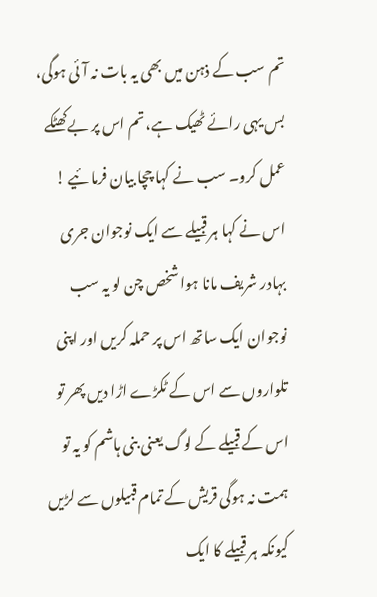تم سب کے ذہن میں بھی یہ بات نہ آئی ہوگی، بس یہی رائے ٹھیک ہے، تم اس پر بےکھٹکے عمل کرو۔ سب نے کہا چچا بیان فرما ئیے ! اس نے کہا ہر قبیلے سے ایک نوجوان جری بہادر شریف مانا ہوا شخص چن لو یہ سب نوجوان ایک ساتھ اس پر حملہ کریں اور اپنی تلواروں سے اس کے ٹکڑے اڑا دیں پھر تو اس کے قبیلے کے لوگ یعنی بنی ہاشم کو یہ تو ہمت نہ ہوگی قریش کے تمام قبیلوں سے لڑیں کیونکہ ہر قبیلے کا ایک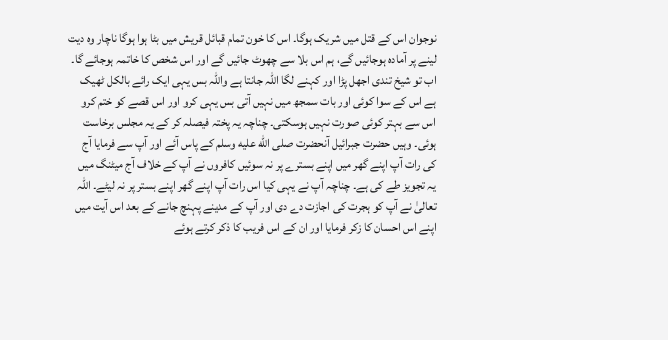نوجوان اس کے قتل میں شریک ہوگا۔ اس کا خون تمام قبائل قریش میں بٹا ہوا ہوگا ناچار وہ دیت لینے پر آمادہ ہوجائیں گے، ہم اس بلا سے چھوٹ جائیں گے اور اس شخص کا خاتمہ ہوجائے گا۔ اب تو شیخ تندی اجھل پڑا اور کہنے لگا اللہ جانتا ہے واللہ بس یہی ایک رائے بالکل ٹھیک ہے اس کے سوا کوئی اور بات سمجھ میں نہیں آتی بس یہی کرو اور اس قصے کو ختم کرو اس سے بہتر کوئی صورت نہیں ہوسکتی۔ چناچہ یہ پختہ فیصلہ کر کے یہ مجلس برخاست ہوئی۔ وہیں حضرت جبرائیل آنحضرت صلى الله عليه وسلم کے پاس آئے اور آپ سے فرمایا آج کی رات آپ اپنے گھر میں اپنے بسترے پر نہ سوئیں کافروں نے آپ کے خلاف آج میٹنگ میں یہ تجویز طے کی ہے۔ چناچہ آپ نے یہی کیا اس رات آپ اپنے گھر اپنے بستر پر نہ لیٹے۔ اللہ تعالیٰ نے آپ کو ہجرت کی اجازت دے دی اور آپ کے مدینے پہنچ جانے کے بعد اس آیت میں اپنے اس احسان کا زکر فرمایا اور ان کے اس فریب کا ذکر کرتے ہوئے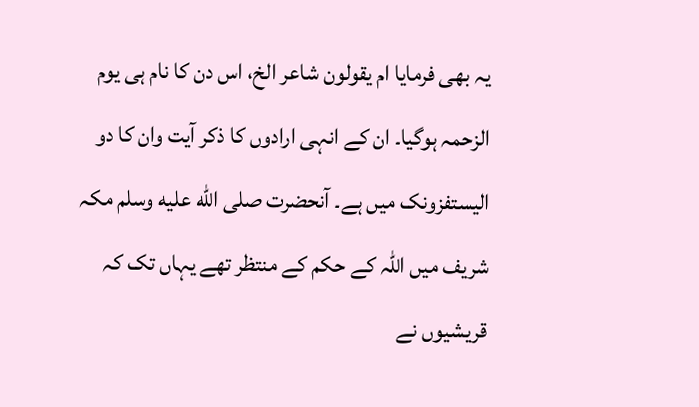یہ بھی فرمایا ام یقولون شاعر الخ، اس دن کا نام ہی یوم الزحمہ ہوگیا۔ ان کے انہی ارادوں کا ذکر آیت وان کا دو الیستفزونک میں ہے۔ آنحضرت صلى الله عليه وسلم مکہ شریف میں اللہ کے حکم کے منتظر تھے یہاں تک کہ قریشیوں نے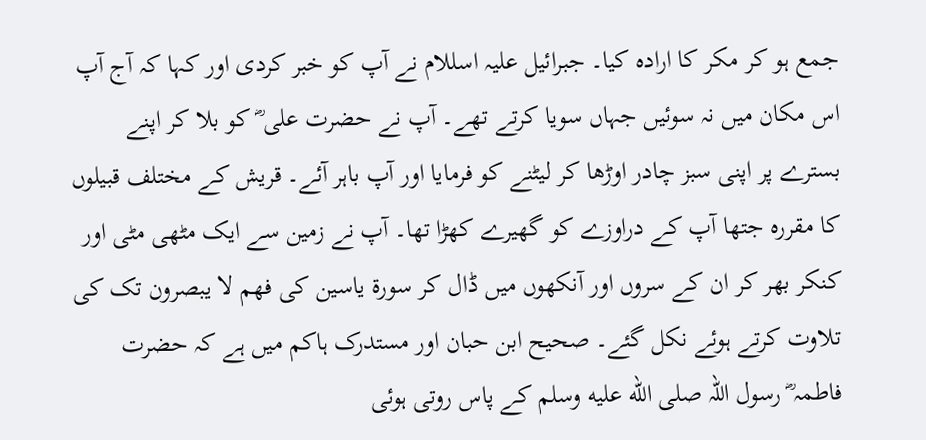جمع ہو کر مکر کا ارادہ کیا۔ جبرائیل علیہ اسللام نے آپ کو خبر کردی اور کہا کہ آج آپ اس مکان میں نہ سوئیں جہاں سویا کرتے تھے۔ آپ نے حضرت علی ؓ کو بلا کر اپنے بسترے پر اپنی سبز چادر اوڑھا کر لیٹنے کو فرمایا اور آپ باہر آئے۔ قریش کے مختلف قبیلوں کا مقررہ جتھا آپ کے دراوزے کو گھیرے کھڑا تھا۔ آپ نے زمین سے ایک مٹھی مٹی اور کنکر بھر کر ان کے سروں اور آنکھوں میں ڈال کر سورة یاسین کی فھم لا یبصرون تک کی تلاوت کرتے ہوئے نکل گئے۔ صحیح ابن حبان اور مستدرک ہاکم میں ہے کہ حضرت فاطمہ ؓ رسول اللہ صلى الله عليه وسلم کے پاس روتی ہوئی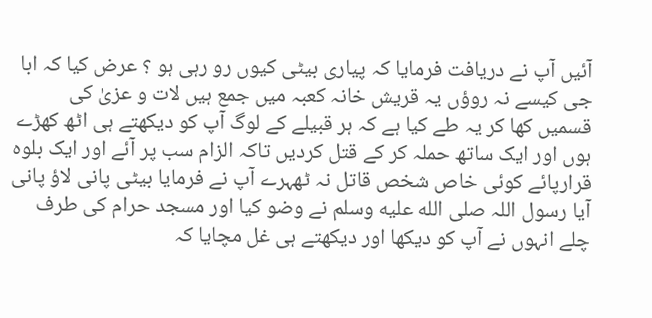آئیں آپ نے دریافت فرمایا کہ پیاری بیٹی کیوں رو رہی ہو ؟ عرض کیا کہ ابا جی کیسے نہ روؤں یہ قریش خانہ کعبہ میں جمع ہیں لات و عزیٰ کی قسمیں کھا کر یہ طے کیا ہے کہ ہر قبیلے کے لوگ آپ کو دیکھتے ہی اٹھ کھڑے ہوں اور ایک ساتھ حملہ کر کے قتل کردیں تاکہ الزام سب پر آئے اور ایک بلوہ قرارپائے کوئی خاص شخص قاتل نہ ٹھہرے آپ نے فرمایا بیٹی پانی لاؤ پانی آیا رسول اللہ صلى الله عليه وسلم نے وضو کیا اور مسجد حرام کی طرف چلے انہوں نے آپ کو دیکھا اور دیکھتے ہی غل مچایا کہ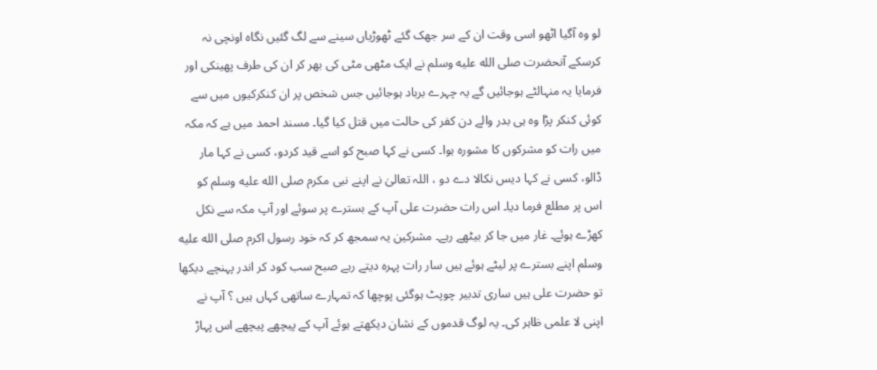لو وہ آگیا اٹھو اسی وقت ان کے سر جھک گئے ٹھوڑیاں سینے سے لگ گئیں نگاہ اونچی نہ کرسکے آنحضرت صلى الله عليه وسلم نے ایک مٹھی مٹی کی بھر کر ان کی طرف پھینکی اور فرمایا یہ منہالٹے ہوجائیں گے یہ چہرے برباد ہوجائیں جس شخص پر ان کنکرکیوں میں سے کوئی کنکر پڑا وہ ہی بدر والے دن کفر کی حالت میں قتل کیا گیا۔ مسند احمد میں ہے کہ مکہ میں رات کو مشرکوں کا مشورہ ہوا۔ کسی نے کہا صبح کو اسے قید کردو، کسی نے کہا مار ڈالو، کسی نے کہا دیس نکالا دے دو ، اللہ تعالیٰ نے اپنے نبی مکرم صلى الله عليه وسلم کو اس پر مطلع فرما دیا۔ اس رات حضرت علی آپ کے بسترے پر سوئے اور آپ مکہ سے نکل کھڑے ہوئے۔ غار میں جا کر بیٹھے رہے۔ مشرکین یہ سمجھ کر کہ خود رسول اکرم صلى الله عليه وسلم اپنے بسترے پر لیٹے ہوئے ہیں سار رات پہرہ دیتے رہے صبح سب کود کر اندر پہنچے دیکھا تو حضرت علی ہیں ساری تدبیر چوپٹ ہوگئی پوچھا کہ تمہارے ساتھی کہاں ہیں ؟ آپ نے اپنی لا علمی ظاہر کی۔ یہ لوگ قدموں کے نشان دیکھتے ہوئے آپ کے پیچھے پیچھے اس پہاڑ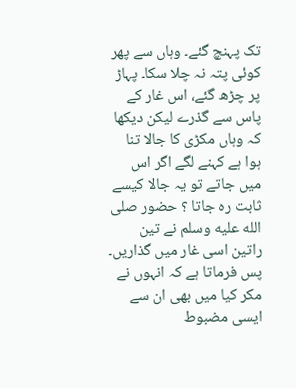تک پہنچ گئے۔ وہاں سے پھر کوئی پتہ نہ چلا سکا۔ پہاڑ پر چڑھ گئے، اس غار کے پاس سے گذرے لیکن دیکھا کہ وہاں مکڑی کا جالا تنا ہوا ہے کہنے لگے اگر اس میں جاتے تو یہ جالا کیسے ثابت رہ جاتا ؟ حضور صلى الله عليه وسلم نے تین راتین اسی غار میں گذاریں۔ پس فرماتا ہے کہ انہوں نے مکر کیا میں بھی ان سے ایسی مضبوط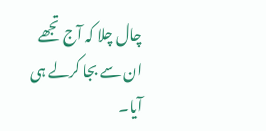چال چلا کہ آج تجھے ان سے بجا کرلے ہی آیا۔